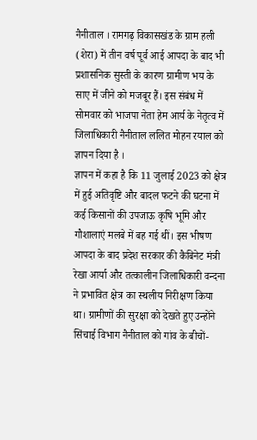नैनीताल । रामगढ़ विकासखंड के ग्राम हली (शेरा) में तीन वर्ष पूर्व आई आपदा के बाद भी प्रशासनिक सुस्ती के कारण ग्रामीण भय के साए में जीने को मजबूर हैं। इस संबंध में सोमवार को भाजपा नेता हेम आर्य के नेतृत्व में जिलाधिकारी नैनीताल ललित मोहन रयाल को ज्ञापन दिया है ।
ज्ञापन में कहा है कि 11 जुलाई 2023 को क्षेत्र में हुई अतिवृष्टि और बादल फटने की घटना में कई किसानों की उपजाऊ कृषि भूमि और गौशालाएं मलबे में बह गई थीं। इस भीषण आपदा के बाद प्रदेश सरकार की कैबिनेट मंत्री रेखा आर्या और तत्कालीन जिलाधिकारी वन्दना ने प्रभावित क्षेत्र का स्थलीय निरीक्षण किया था। ग्रामीणों की सुरक्षा को देखते हुए उन्होंने सिंचाई विभाग नैनीताल को गांव के बीचों-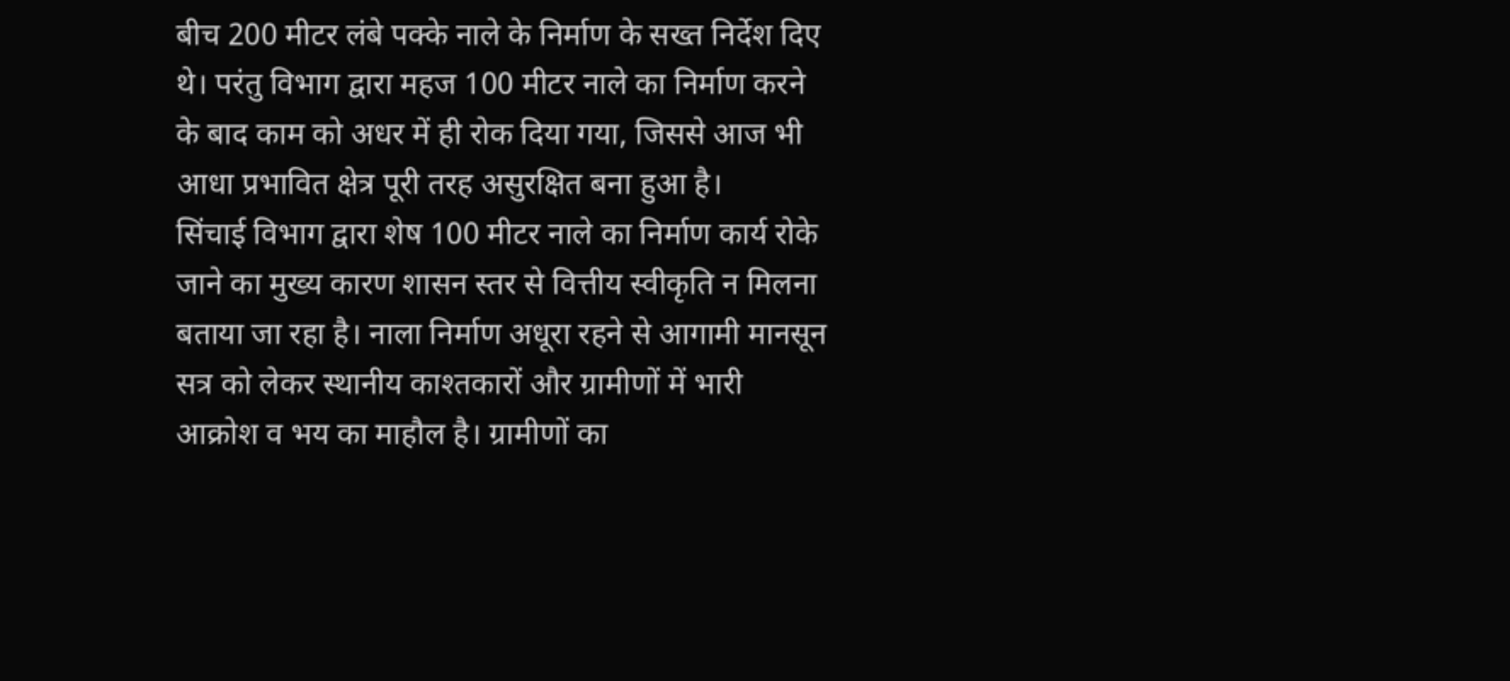बीच 200 मीटर लंबे पक्के नाले के निर्माण के सख्त निर्देश दिए थे। परंतु विभाग द्वारा महज 100 मीटर नाले का निर्माण करने के बाद काम को अधर में ही रोक दिया गया, जिससे आज भी आधा प्रभावित क्षेत्र पूरी तरह असुरक्षित बना हुआ है।
सिंचाई विभाग द्वारा शेष 100 मीटर नाले का निर्माण कार्य रोके जाने का मुख्य कारण शासन स्तर से वित्तीय स्वीकृति न मिलना बताया जा रहा है। नाला निर्माण अधूरा रहने से आगामी मानसून सत्र को लेकर स्थानीय काश्तकारों और ग्रामीणों में भारी आक्रोश व भय का माहौल है। ग्रामीणों का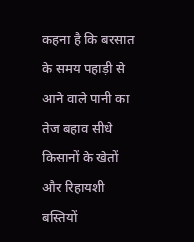कहना है कि बरसात के समय पहाड़ी से आने वाले पानी का तेज बहाव सीधे किसानों के खेतों और रिहायशी बस्तियों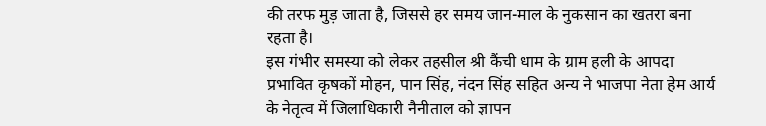की तरफ मुड़ जाता है, जिससे हर समय जान-माल के नुकसान का खतरा बना रहता है।
इस गंभीर समस्या को लेकर तहसील श्री कैंची धाम के ग्राम हली के आपदा प्रभावित कृषकों मोहन, पान सिंह, नंदन सिंह सहित अन्य ने भाजपा नेता हेम आर्य के नेतृत्व में जिलाधिकारी नैनीताल को ज्ञापन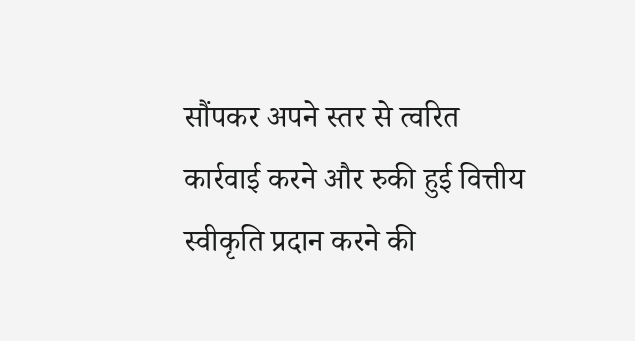सौंपकर अपने स्तर से त्वरित कार्रवाई करने और रुकी हुई वित्तीय स्वीकृति प्रदान करने की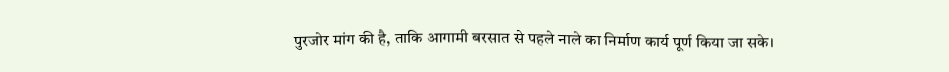पुरजोर मांग की है, ताकि आगामी बरसात से पहले नाले का निर्माण कार्य पूर्ण किया जा सके।